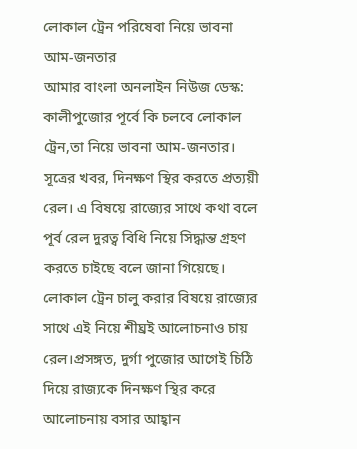লোকাল ট্রেন পরিষেবা নিয়ে ভাবনা আম-জনতার
আমার বাংলা অনলাইন নিউজ ডেস্ক: কালীপুজোর পূর্বে কি চলবে লোকাল ট্রেন,তা নিয়ে ভাবনা আম-জনতার। সূত্রের খবর, দিনক্ষণ স্থির করতে প্রত্যয়ী রেল। এ বিষয়ে রাজ্যের সাথে কথা বলে পূর্ব রেল দুরত্ব বিধি নিয়ে সিদ্ধান্ত গ্রহণ করতে চাইছে বলে জানা গিয়েছে। লোকাল ট্রেন চালু করার বিষয়ে রাজ্যের সাথে এই নিয়ে শীঘ্রই আলোচনাও চায় রেল।প্রসঙ্গত, দুর্গা পুজোর আগেই চিঠি দিয়ে রাজ্যকে দিনক্ষণ স্থির করে আলোচনায় বসার আহ্বান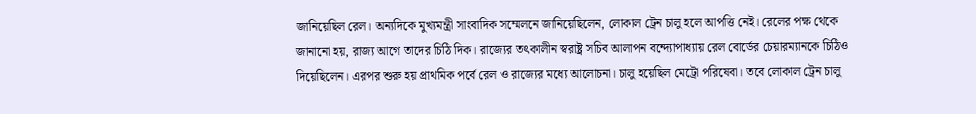জানিয়েছিল রেল। অন্যদিকে মুখ্যমন্ত্রী সাংবাদিক সম্মেলনে জানিয়েছিলেন, লোকাল ট্রেন চালু হলে আপত্তি নেই। রেলের পক্ষ থেকে জানানো হয়, রাজ্য আগে তাদের চিঠি দিক। রাজ্যের তৎকালীন স্বরাষ্ট্র সচিব আলাপন বন্দ্যোপাধ্যায় রেল বোর্ডের চেয়ারম্যানকে চিঠিও দিয়েছিলেন। এরপর শুরু হয় প্রাথমিক পর্বে রেল ও রাজ্যের মধ্যে আলোচনা। চালু হয়েছিল মেট্রো পরিষেবা। তবে লোকাল ট্রেন চালু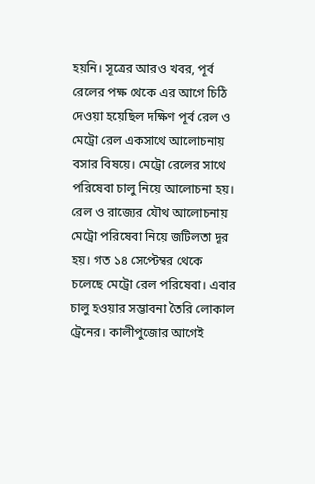হয়নি। সূত্রের আরও খবর, পূর্ব রেলের পক্ষ থেকে এর আগে চিঠি দেওয়া হয়েছিল দক্ষিণ পূর্ব রেল ও মেট্রো রেল একসাথে আলোচনায় বসার বিষয়ে। মেট্রো রেলের সাথে পরিষেবা চালু নিয়ে আলোচনা হয়। রেল ও রাজ্যের যৌথ আলোচনায় মেট্রো পরিষেবা নিয়ে জটিলতা দূর হয়। গত ১৪ সেপ্টেম্বর থেকে চলেছে মেট্রো রেল পরিষেবা। এবার চালু হওয়ার সম্ভাবনা তৈরি লোকাল ট্রেনের। কালীপুজোর আগেই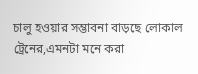চালু হওয়ার সম্ভাবনা বাড়ছে লোকাল ট্রেনের,এমনটা মনে করা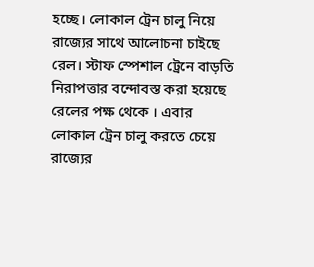হচ্ছে। লোকাল ট্রেন চালু নিয়ে রাজ্যের সাথে আলোচনা চাইছে রেল। স্টাফ স্পেশাল ট্রেনে বাড়তি নিরাপত্তার বন্দোবস্ত করা হয়েছে রেলের পক্ষ থেকে । এবার লোকাল ট্রেন চালু করতে চেয়ে রাজ্যের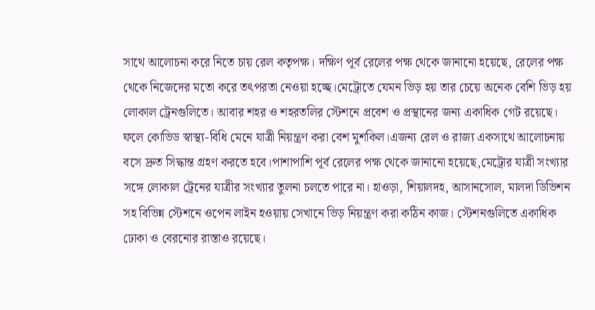সাথে আলোচনা করে নিতে চায় রেল কতৃপক্ষ। দক্ষিণ পূর্ব রেলের পক্ষ থেকে জানানো হয়েছে, রেলের পক্ষ থেকে নিজেদের মতো করে তৎপরতা নেওয়া হচ্ছে।মেট্রোতে যেমন ভিড় হয় তার চেয়ে অনেক বেশি ভিড় হয় লোকাল ট্রেনগুলিতে। আবার শহর ও শহরতলির স্টেশনে প্রবেশ ও প্রস্থানের জন্য একাধিক গেট রয়েছে। ফলে কোভিড স্বাস্থ্য-বিধি মেনে যাত্রী নিয়ন্ত্রণ করা বেশ মুশকিল।এজন্য রেল ও রাজ্য একসাথে আলোচনায় বসে দ্রুত সিদ্ধান্ত গ্রহণ করতে হবে।পাশাপাশি পূর্ব রেলের পক্ষ থেকে জানানো হয়েছে,মেট্রোর যাত্রী সংখ্যার সঙ্গে লোকাল ট্রেনের যাত্রীর সংখ্যার তুলনা চলতে পারে না। হাওড়া, শিয়ালদহ, আসানসোল, মালদা ডিভিশন সহ বিভিন্ন স্টেশনে ওপেন লাইন হওয়ায় সেখানে ভিড় নিয়ন্ত্রণ করা কঠিন কাজ। স্টেশনগুলিতে একাধিক ঢোকা ও বেরনোর রাস্তাও রয়েছে।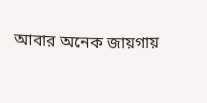আবার অনেক জায়গায়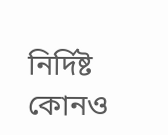নির্দিষ্ট কোনও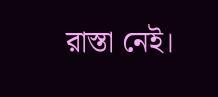রাস্তা নেই।